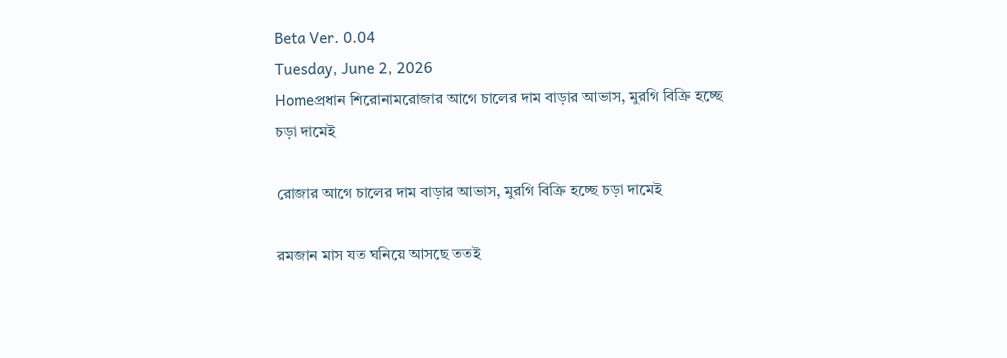Beta Ver. 0.04
Tuesday, June 2, 2026
Homeপ্রধান শিরোনামরোজার আগে চালের দাম বাড়ার আভাস, মুরগি বিক্রি হচ্ছে চড়া দামেই

রোজার আগে চালের দাম বাড়ার আভাস, মুরগি বিক্রি হচ্ছে চড়া দামেই

রমজান মাস যত ঘনিয়ে আসছে ততই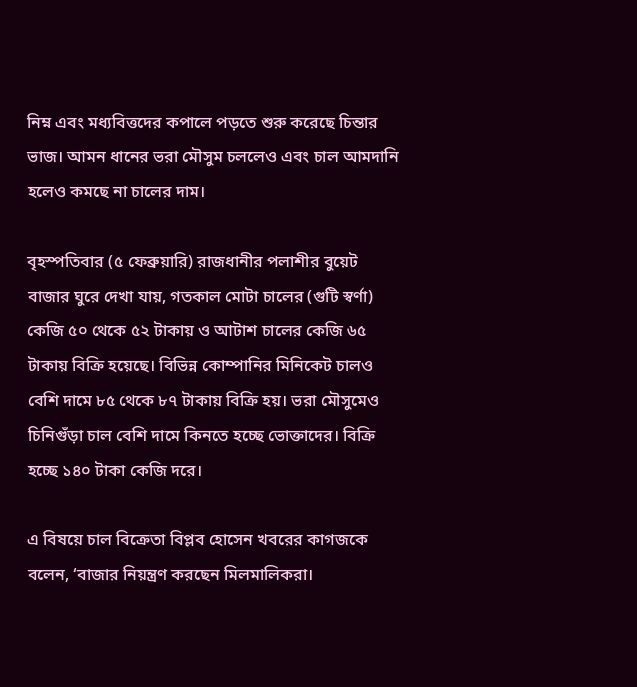নিম্ন এবং মধ্যবিত্তদের কপালে পড়তে শুরু করেছে চিন্তার ভাজ। আমন ধানের ভরা মৌসুম চললেও এবং চাল আমদানি হলেও কমছে না চালের দাম।

বৃহস্পতিবার (৫ ফেব্রুয়ারি) রাজধানীর পলাশীর বুয়েট বাজার ঘুরে দেখা যায়, গতকাল মোটা চালের (গুটি স্বর্ণা) কেজি ৫০ থেকে ৫২ টাকায় ও আটাশ চালের কেজি ৬৫ টাকায় বিক্রি হয়েছে। বিভিন্ন কোম্পানির মিনিকেট চালও বেশি দামে ৮৫ থেকে ৮৭ টাকায় বিক্রি হয়। ভরা মৌসুমেও চিনিগুঁড়া চাল বেশি দামে কিনতে হচ্ছে ভোক্তাদের। বিক্রি হচ্ছে ১৪০ টাকা কেজি দরে।

এ বিষয়ে চাল বিক্রেতা বিপ্লব হোসেন খবরের কাগজকে বলেন, ‘বাজার নিয়ন্ত্রণ করছেন মিলমালিকরা।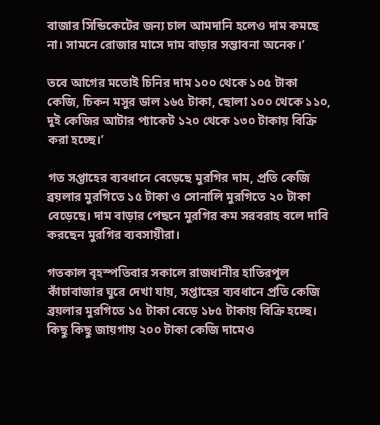বাজার সিন্ডিকেটের জন্য চাল আমদানি হলেও দাম কমছে না। সামনে রোজার মাসে দাম বাড়ার সম্ভাবনা অনেক।’

তবে আগের মতোই চিনির দাম ১০০ থেকে ১০৫ টাকা কেজি, চিকন মসুর ডাল ১৬৫ টাকা, ছোলা ১০০ থেকে ১১০, দুই কেজির আটার প্যাকেট ১২০ থেকে ১৩০ টাকায় বিক্রি করা হচ্ছে।’

গত সপ্তাহের ব্যবধানে বেড়েছে মুরগির দাম, প্রতি কেজি ব্রয়লার মুরগিতে ১৫ টাকা ও সোনালি মুরগিতে ২০ টাকা বেড়েছে। দাম বাড়ার পেছনে মুরগির কম সরবরাহ বলে দাবি করছেন মুরগির ব্যবসায়ীরা।

গতকাল বৃহস্পতিবার সকালে রাজধানীর হাতিরপুল কাঁচাবাজার ঘুরে দেখা যায়, সপ্তাহের ব্যবধানে প্রতি কেজি ব্রয়লার মুরগিতে ১৫ টাকা বেড়ে ১৮৫ টাকায় বিক্রি হচ্ছে। কিছু কিছু জায়গায় ২০০ টাকা কেজি দামেও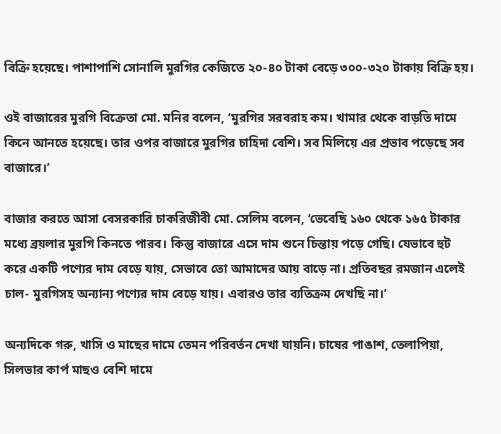বিক্রি হয়েছে। পাশাপাশি সোনালি মুরগির কেজিতে ২০-৪০ টাকা বেড়ে ৩০০-৩২০ টাকায় বিক্রি হয়।

ওই বাজারের মুরগি বিক্রেতা মো. মনির বলেন, ‘মুরগির সরবরাহ কম। খামার থেকে বাড়তি দামে কিনে আনতে হয়েছে। তার ওপর বাজারে মুরগির চাহিদা বেশি। সব মিলিয়ে এর প্রভাব পড়েছে সব বাজারে।’

বাজার করতে আসা বেসরকারি চাকরিজীবী মো. সেলিম বলেন, ‘ভেবেছি ১৬০ থেকে ১৬৫ টাকার মধ্যে ব্রয়লার মুরগি কিনতে পারব। কিন্তু বাজারে এসে দাম শুনে চিন্তায় পড়ে গেছি। যেভাবে হুট করে একটি পণ্যের দাম বেড়ে যায়, সেভাবে তো আমাদের আয় বাড়ে না। প্রতিবছর রমজান এলেই চাল- মুরগিসহ অন্যান্য পণ্যের দাম বেড়ে যায়। এবারও তার ব্যতিক্রম দেখছি না।’

অন্যদিকে গরু, খাসি ও মাছের দামে তেমন পরিবর্তন দেখা যায়নি। চাষের পাঙাশ, তেলাপিয়া, সিলভার কার্প মাছও বেশি দামে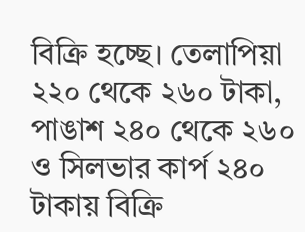বিক্রি হচ্ছে। তেলাপিয়া ২২০ থেকে ২৬০ টাকা, পাঙাশ ২৪০ থেকে ২৬০ ও সিলভার কার্প ২৪০ টাকায় বিক্রি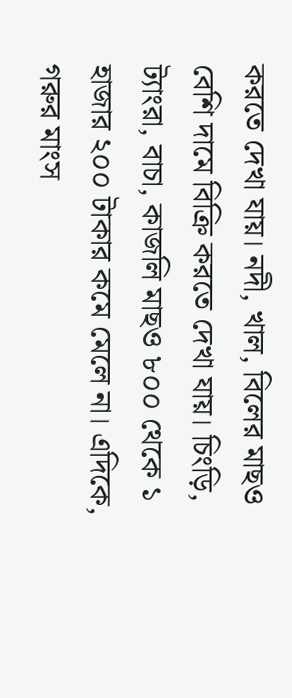করতে দেখা যায়। নদী, খাল, বিলের মাছও বেশি দামে বিক্রি করতে দেখা যায়। চিংড়ি, ট্যাংরা, বাচা, কাজলি মাছও ৮০০ থেকে ১ হাজার ২০০ টাকার কমে মেলে না। এদিকে, গরুর মাংস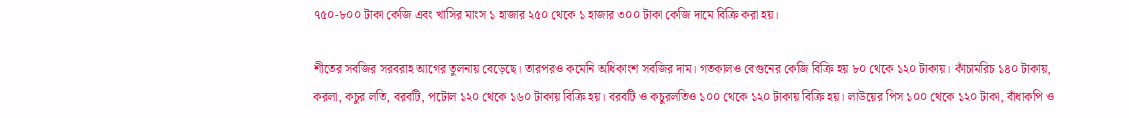৭৫০-৮০০ টাকা কেজি এবং খাসির মাংস ১ হাজার ২৫০ থেকে ১ হাজার ৩০০ টাকা কেজি দামে বিক্রি করা হয়।

শীতের সবজির সরবরাহ আগের তুলনায় বেড়েছে। তারপরও কমেনি অধিকাংশ সবজির দাম। গতকালও বেগুনের কেজি বিক্রি হয় ৮০ থেকে ১২০ টাকায়। কাঁচামরিচ ১৪০ টাকায়, করলা, কচুর লতি, বরবটি, পটোল ১২০ থেকে ১৬০ টাকায় বিক্রি হয়। বরবটি ও কচুরলতিও ১০০ থেকে ১২০ টাকায় বিক্রি হয়। লাউয়ের পিস ১০০ থেকে ১২০ টাকা, বাঁধাকপি ও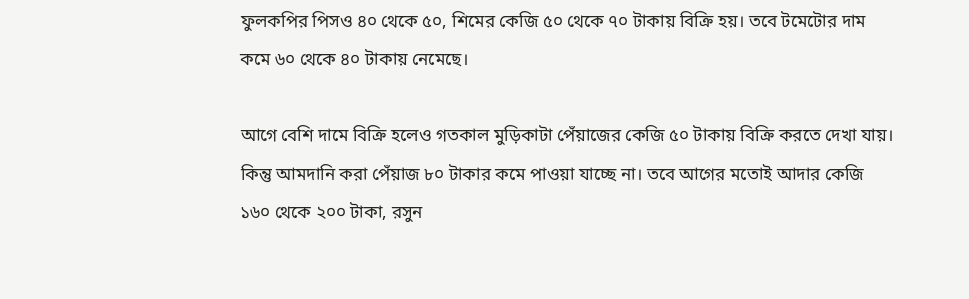ফুলকপির পিসও ৪০ থেকে ৫০, শিমের কেজি ৫০ থেকে ৭০ টাকায় বিক্রি হয়। তবে টমেটোর দাম কমে ৬০ থেকে ৪০ টাকায় নেমেছে।

আগে বেশি দামে বিক্রি হলেও গতকাল মুড়িকাটা পেঁয়াজের কেজি ৫০ টাকায় বিক্রি করতে দেখা যায়। কিন্তু আমদানি করা পেঁয়াজ ৮০ টাকার কমে পাওয়া যাচ্ছে না। তবে আগের মতোই আদার কেজি ১৬০ থেকে ২০০ টাকা, রসুন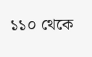১১০ থেকে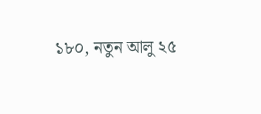১৮০, নতুন আলু ২৫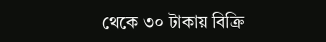থেকে ৩০ টাকায় বিক্রি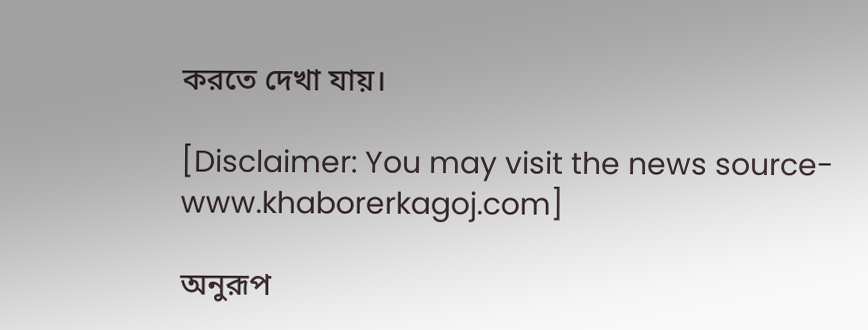করতে দেখা যায়।

[Disclaimer: You may visit the news source-www.khaborerkagoj.com]

অনুরূপ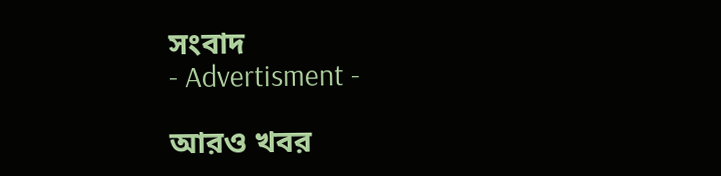সংবাদ
- Advertisment -

আরও খবর